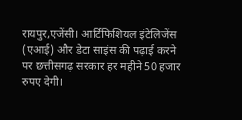रायपुर,एजेंसी। आर्टिफिशियल इंटेलिजेंस (एआई) और डेटा साइंस की पढ़ाई करने पर छत्तीसगढ़ सरकार हर महीने 50 हजार रुपए देगी।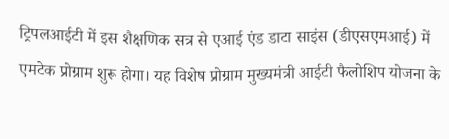ट्रिपलआईटी में इस शैक्षणिक सत्र से एआई एंड डाटा साइंस (डीएसएमआई) में एमटेक प्रोग्राम शुरू होगा। यह विशेष प्रोग्राम मुख्यमंत्री आईटी फैलोशिप योजना के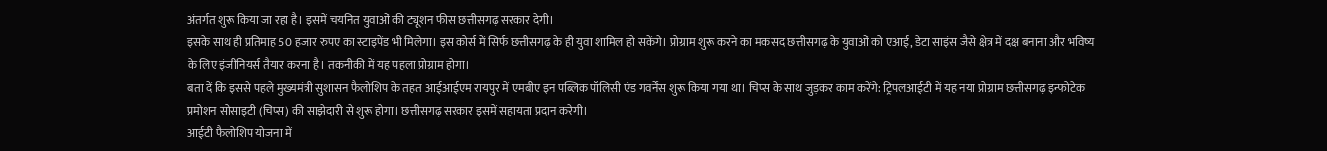अंतर्गत शुरू किया जा रहा है। इसमें चयनित युवाओं की ट्यूशन फीस छत्तीसगढ़ सरकार देगी।
इसके साथ ही प्रतिमाह 50 हजार रुपए का स्टाइपेंड भी मिलेगा। इस कोर्स में सिर्फ छत्तीसगढ़ के ही युवा शामिल हो सकेंगे। प्रोग्राम शुरू करने का मकसद छत्तीसगढ़ के युवाओं को एआई, डेटा साइंस जैसे क्षेत्र में दक्ष बनाना और भविष्य के लिए इंजीनियर्स तैयार करना है। तकनीकी में यह पहला प्रोग्राम होगा।
बता दें कि इससे पहले मुख्यमंत्री सुशासन फैलोशिप के तहत आईआईएम रायपुर में एमबीए इन पब्लिक पॉलिसी एंड गवर्नेंस शुरू किया गया था। चिप्स के साथ जुड़कर काम करेंगे: ट्रिपलआईटी में यह नया प्रोग्राम छत्तीसगढ़ इन्फोटेक प्रमोशन सोसाइटी (चिप्स) की साझेदारी से शुरू होगा। छत्तीसगढ़ सरकार इसमें सहायता प्रदान करेगी।
आईटी फैलोशिप योजना में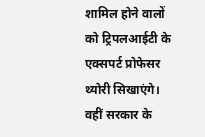शामिल होने वालों को ट्रिपलआईटी के एक्सपर्ट प्रोफेसर थ्योरी सिखाएंगे। वहीं सरकार के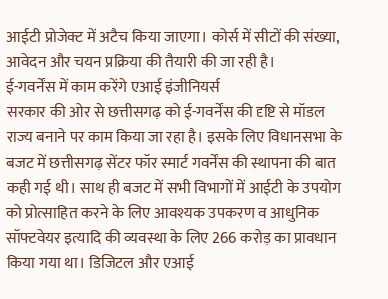आईटी प्रोजेक्ट में अटैच किया जाएगा। कोर्स में सीटों की संख्या, आवेदन और चयन प्रक्रिया की तैयारी की जा रही है।
ई-गवर्नेंस में काम करेंगे एआई इंजीनियर्स
सरकार की ओर से छत्तीसगढ़ को ई-गवर्नेंस की दृष्टि से मॉडल राज्य बनाने पर काम किया जा रहा है। इसके लिए विधानसभा के बजट में छत्तीसगढ़ सेंटर फॉर स्मार्ट गवर्नेंस की स्थापना की बात कही गई थी। साथ ही बजट में सभी विभागों में आईटी के उपयोग को प्रोत्साहित करने के लिए आवश्यक उपकरण व आधुनिक सॉफ्टवेयर इत्यादि की व्यवस्था के लिए 266 करोड़ का प्रावधान किया गया था। डिजिटल और एआई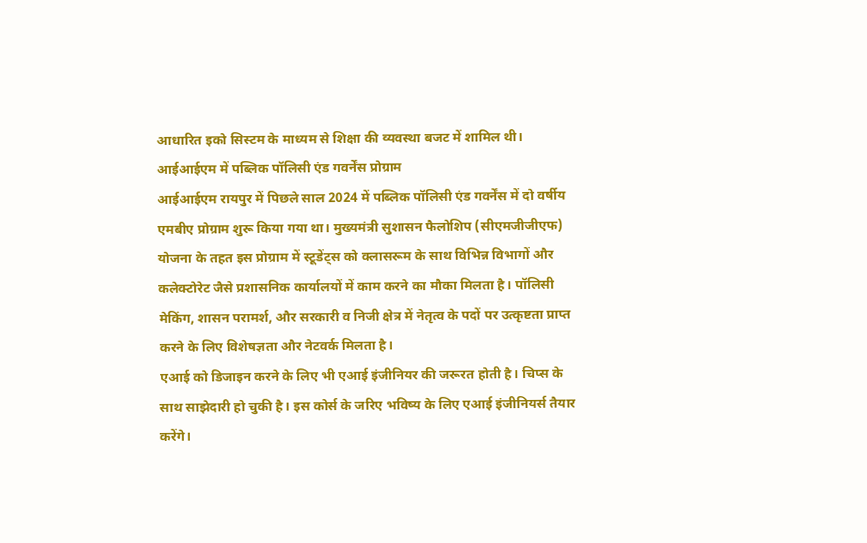आधारित इको सिस्टम के माध्यम से शिक्षा की व्यवस्था बजट में शामिल थी।
आईआईएम में पब्लिक पॉलिसी एंड गवर्नेंस प्रोग्राम
आईआईएम रायपुर में पिछले साल 2024 में पब्लिक पॉलिसी एंड गवर्नेंस में दो वर्षीय एमबीए प्रोग्राम शुरू किया गया था। मुख्यमंत्री सुशासन फैलोशिप (सीएमजीजीएफ) योजना के तहत इस प्रोग्राम में स्टूडेंट्स को क्लासरूम के साथ विभिन्न विभागों और कलेक्टोरेट जैसे प्रशासनिक कार्यालयों में काम करने का मौका मिलता है। पॉलिसी मेकिंग, शासन परामर्श, और सरकारी व निजी क्षेत्र में नेतृत्व के पदों पर उत्कृष्टता प्राप्त करने के लिए विशेषज्ञता और नेटवर्क मिलता है।
एआई को डिजाइन करने के लिए भी एआई इंजीनियर की जरूरत होती है। चिप्स के साथ साझेदारी हो चुकी है। इस कोर्स के जरिए भविष्य के लिए एआई इंजीनियर्स तैयार करेंगे।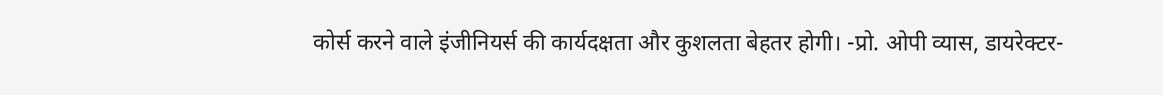कोर्स करने वाले इंजीनियर्स की कार्यदक्षता और कुशलता बेहतर होगी। -प्रो. ओपी व्यास, डायरेक्टर-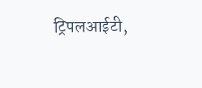ट्रिपलआईटी,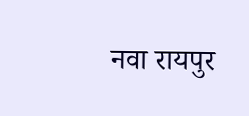नवा रायपुर